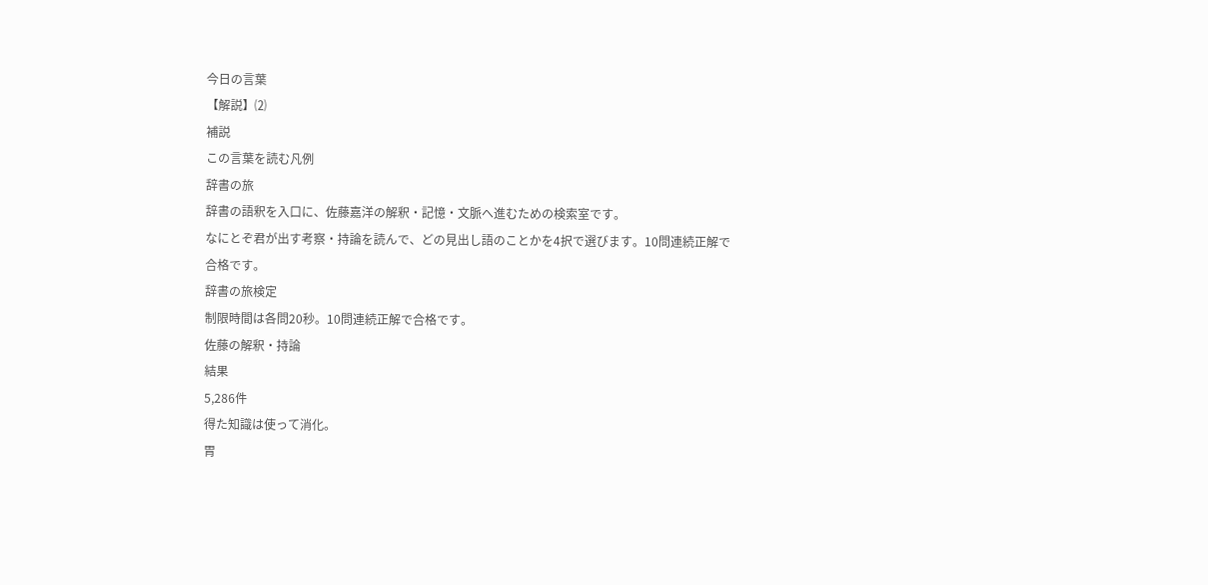今日の言葉
【解説】⑵
補説
この言葉を読む凡例
辞書の旅
辞書の語釈を入口に、佐藤嘉洋の解釈・記憶・文脈へ進むための検索室です。
なにとぞ君が出す考察・持論を読んで、どの見出し語のことかを4択で選びます。10問連続正解で合格です。
辞書の旅検定
制限時間は各問20秒。10問連続正解で合格です。
佐藤の解釈・持論
結果
5,286件
得た知識は使って消化。
胃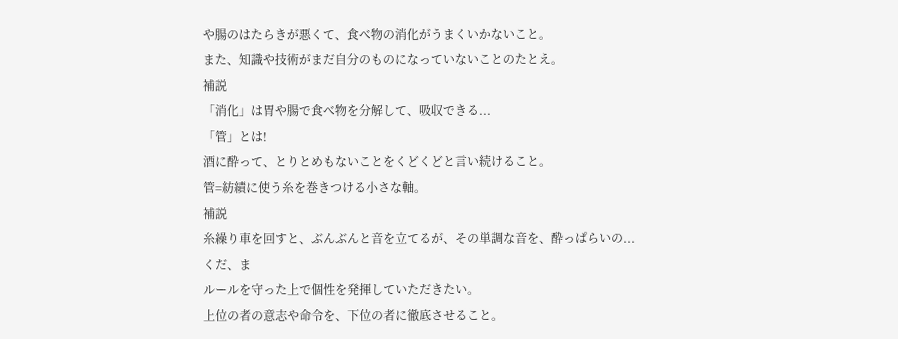や腸のはたらきが悪くて、食べ物の消化がうまくいかないこと。
また、知識や技術がまだ自分のものになっていないことのたとえ。
補説
「消化」は胃や腸で食べ物を分解して、吸収できる...
「管」とは!
酒に酔って、とりとめもないことをくどくどと言い続けること。
管=紡績に使う糸を巻きつける小さな軸。
補説
糸繰り車を回すと、ぶんぶんと音を立てるが、その単調な音を、酔っぱらいの...
くだ、ま
ルールを守った上で個性を発揮していただきたい。
上位の者の意志や命令を、下位の者に徹底させること。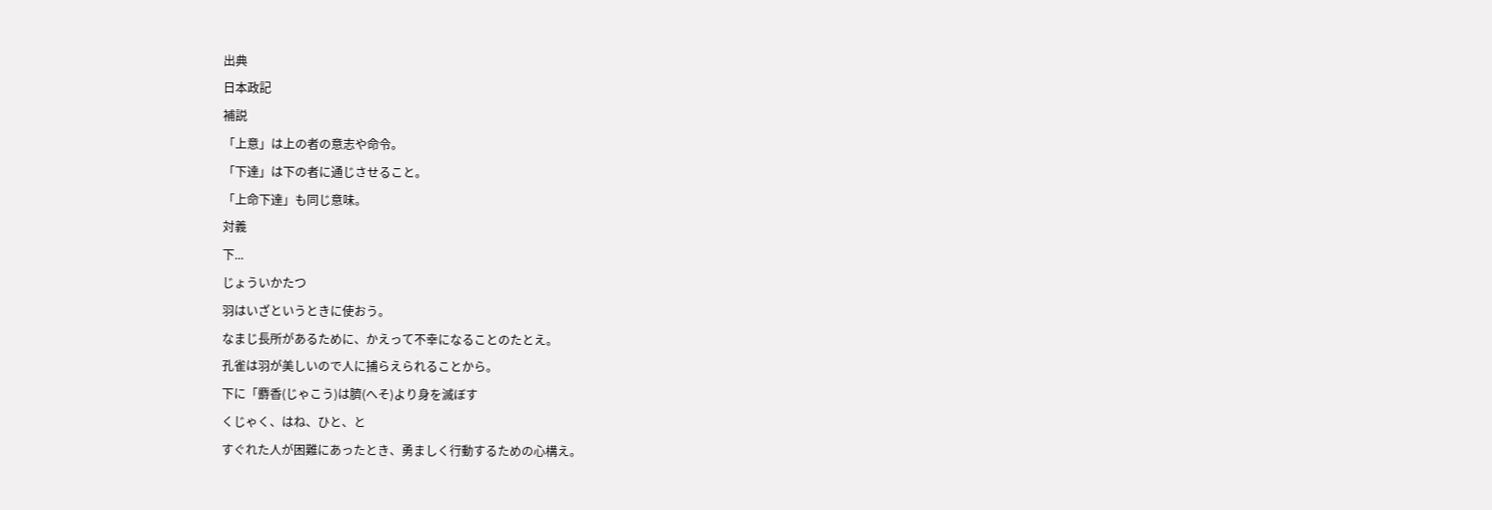出典
日本政記
補説
「上意」は上の者の意志や命令。
「下達」は下の者に通じさせること。
「上命下達」も同じ意味。
対義
下...
じょういかたつ
羽はいざというときに使おう。
なまじ長所があるために、かえって不幸になることのたとえ。
孔雀は羽が美しいので人に捕らえられることから。
下に「麝香(じゃこう)は臍(へそ)より身を滅ぼす
くじゃく、はね、ひと、と
すぐれた人が困難にあったとき、勇ましく行動するための心構え。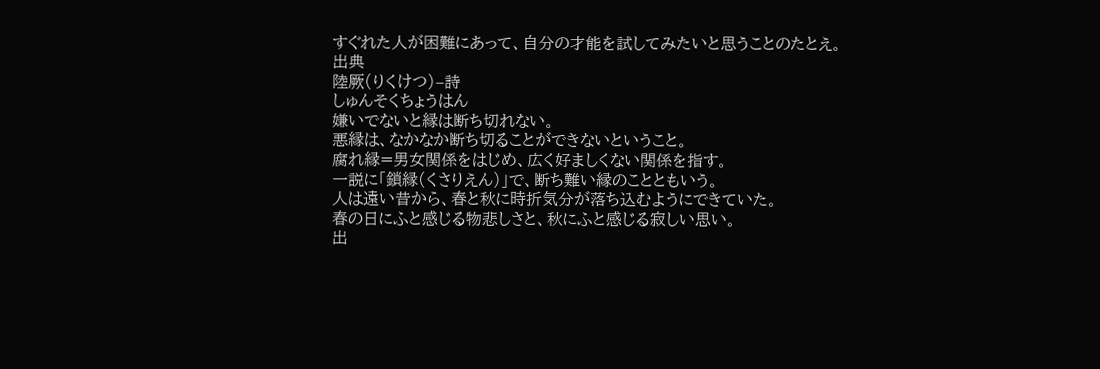すぐれた人が困難にあって、自分の才能を試してみたいと思うことのたとえ。
出典
陸厥(りくけつ)–詩
しゅんそくちょうはん
嫌いでないと縁は断ち切れない。
悪縁は、なかなか断ち切ることができないということ。
腐れ縁=男女関係をはじめ、広く好ましくない関係を指す。
一説に「鎖縁(くさりえん)」で、断ち難い縁のことともいう。
人は遠い昔から、春と秋に時折気分が落ち込むようにできていた。
春の日にふと感じる物悲しさと、秋にふと感じる寂しい思い。
出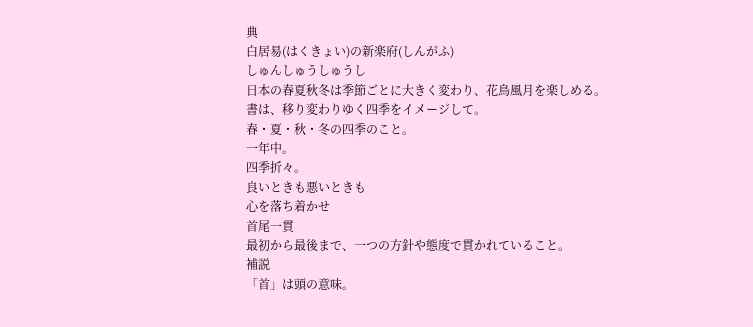典
白居易(はくきょい)の新楽府(しんがふ)
しゅんしゅうしゅうし
日本の春夏秋冬は季節ごとに大きく変わり、花鳥風月を楽しめる。
書は、移り変わりゆく四季をイメージして。
春・夏・秋・冬の四季のこと。
一年中。
四季折々。
良いときも悪いときも
心を落ち着かせ
首尾一貫
最初から最後まで、一つの方針や態度で貫かれていること。
補説
「首」は頭の意味。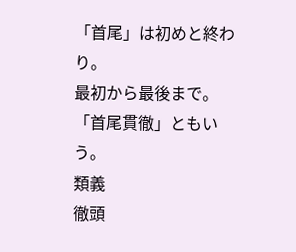「首尾」は初めと終わり。
最初から最後まで。
「首尾貫徹」ともいう。
類義
徹頭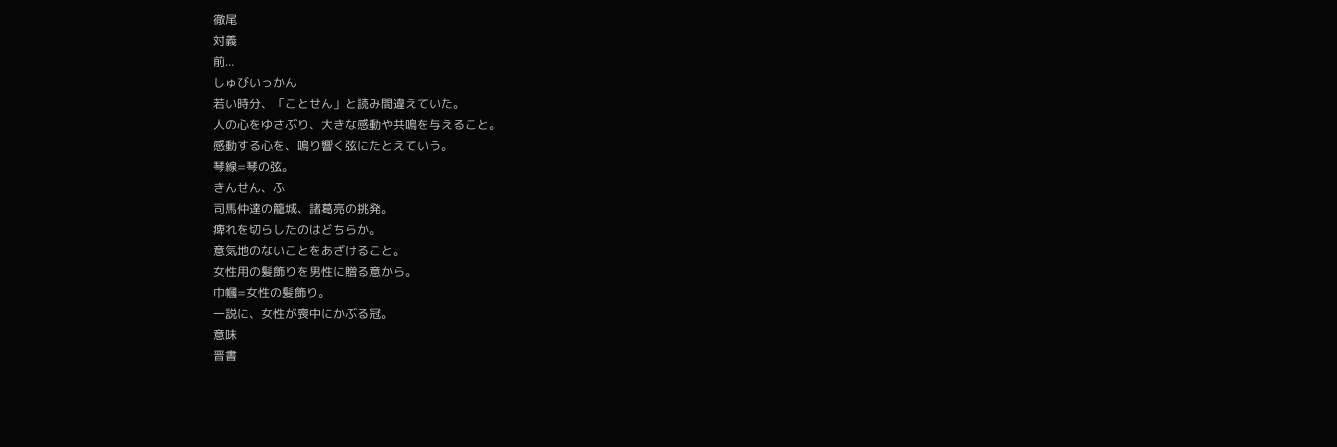徹尾
対義
前...
しゅびいっかん
若い時分、「ことせん」と読み間違えていた。
人の心をゆさぶり、大きな感動や共鳴を与えること。
感動する心を、鳴り響く弦にたとえていう。
琴線=琴の弦。
きんせん、ふ
司馬仲達の籠城、諸葛亮の挑発。
痺れを切らしたのはどちらか。
意気地のないことをあざけること。
女性用の髪飾りを男性に贈る意から。
巾幗=女性の髪飾り。
一説に、女性が喪中にかぶる冠。
意味
晋書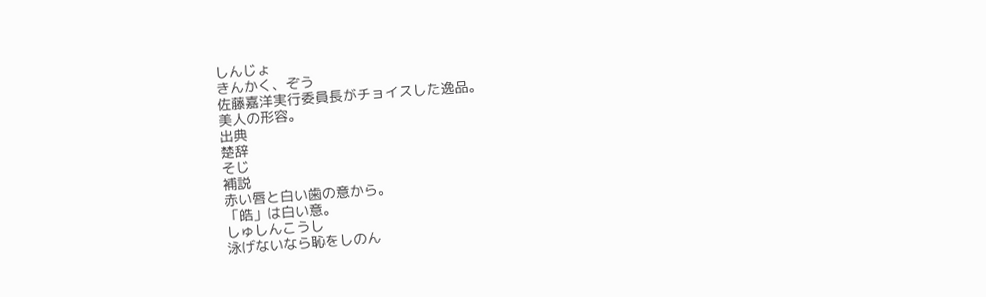しんじょ
きんかく、ぞう
佐藤嘉洋実行委員長がチョイスした逸品。
美人の形容。
出典
楚辞
そじ
補説
赤い唇と白い歯の意から。
「皓」は白い意。
しゅしんこうし
泳げないなら恥をしのん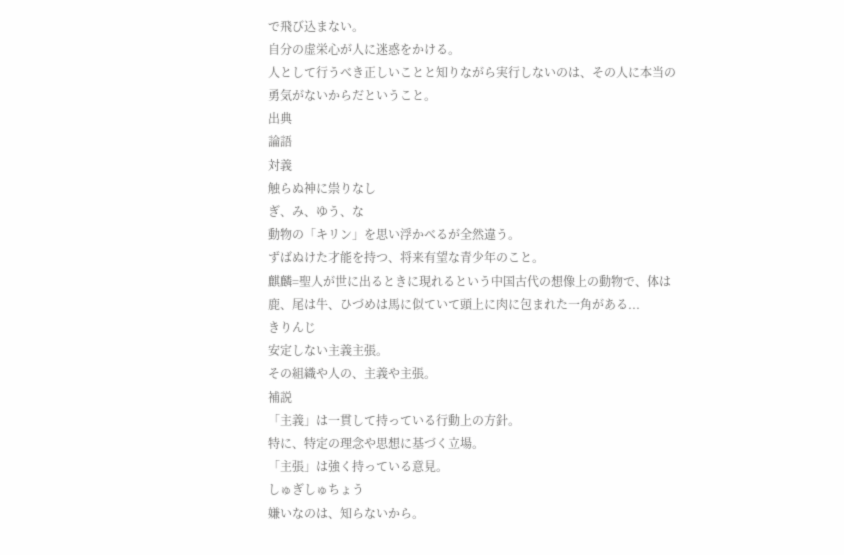で飛び込まない。
自分の虚栄心が人に迷惑をかける。
人として行うべき正しいことと知りながら実行しないのは、その人に本当の勇気がないからだということ。
出典
論語
対義
触らぬ神に祟りなし
ぎ、み、ゆう、な
動物の「キリン」を思い浮かべるが全然違う。
ずばぬけた才能を持つ、将来有望な青少年のこと。
麒麟=聖人が世に出るときに現れるという中国古代の想像上の動物で、体は鹿、尾は牛、ひづめは馬に似ていて頭上に肉に包まれた一角がある...
きりんじ
安定しない主義主張。
その組織や人の、主義や主張。
補説
「主義」は一貫して持っている行動上の方針。
特に、特定の理念や思想に基づく立場。
「主張」は強く持っている意見。
しゅぎしゅちょう
嫌いなのは、知らないから。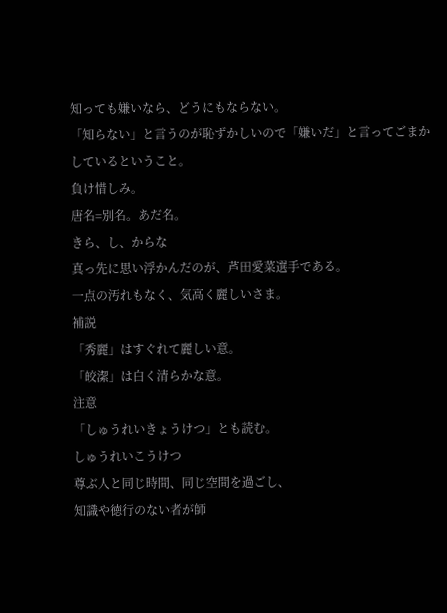知っても嫌いなら、どうにもならない。
「知らない」と言うのが恥ずかしいので「嫌いだ」と言ってごまかしているということ。
負け惜しみ。
唐名=別名。あだ名。
きら、し、からな
真っ先に思い浮かんだのが、芦田愛菜選手である。
一点の汚れもなく、気高く麗しいさま。
補説
「秀麗」はすぐれて麗しい意。
「皎潔」は白く清らかな意。
注意
「しゅうれいきょうけつ」とも読む。
しゅうれいこうけつ
尊ぶ人と同じ時間、同じ空間を過ごし、
知識や徳行のない者が師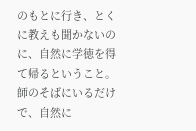のもとに行き、とくに教えも聞かないのに、自然に学徳を得て帰るということ。
師のそばにいるだけで、自然に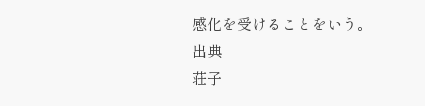感化を受けることをいう。
出典
荘子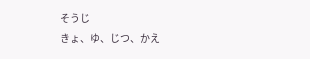そうじ
きょ、ゆ、じつ、かえ